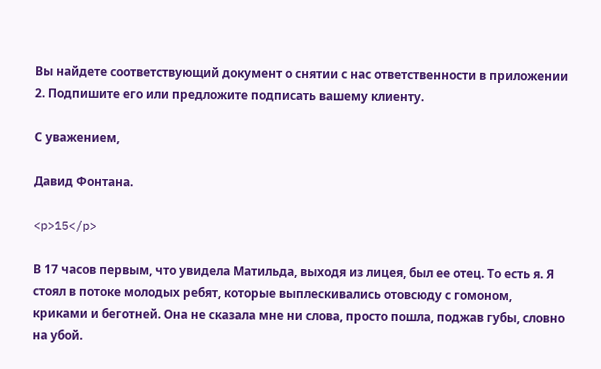Вы найдете соответствующий документ о снятии с нас ответственности в приложении 2. Подпишите его или предложите подписать вашему клиенту.

С уважением,

Давид Фонтана.

<p>15</p>

В 17 часов первым, что увидела Матильда, выходя из лицея, был ее отец. То есть я. Я стоял в потоке молодых ребят, которые выплескивались отовсюду с гомоном, криками и беготней. Она не сказала мне ни слова, просто пошла, поджав губы, словно на убой.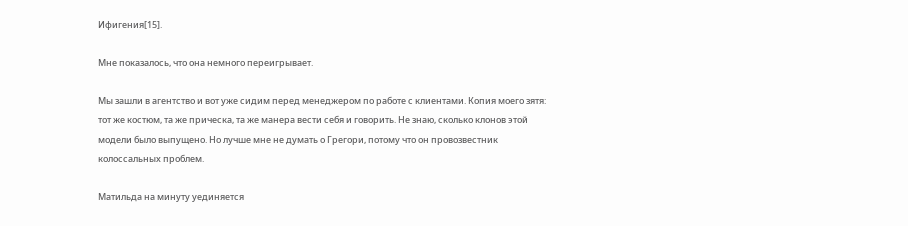Ифигения[15].

Мне показалось, что она немного переигрывает.

Мы зашли в агентство и вот уже сидим перед менеджером по работе с клиентами. Копия моего зятя: тот же костюм, та же прическа, та же манера вести себя и говорить. Не знаю, сколько клонов этой модели было выпущено. Но лучше мне не думать о Грегори, потому что он провозвестник колоссальных проблем.

Матильда на минуту уединяется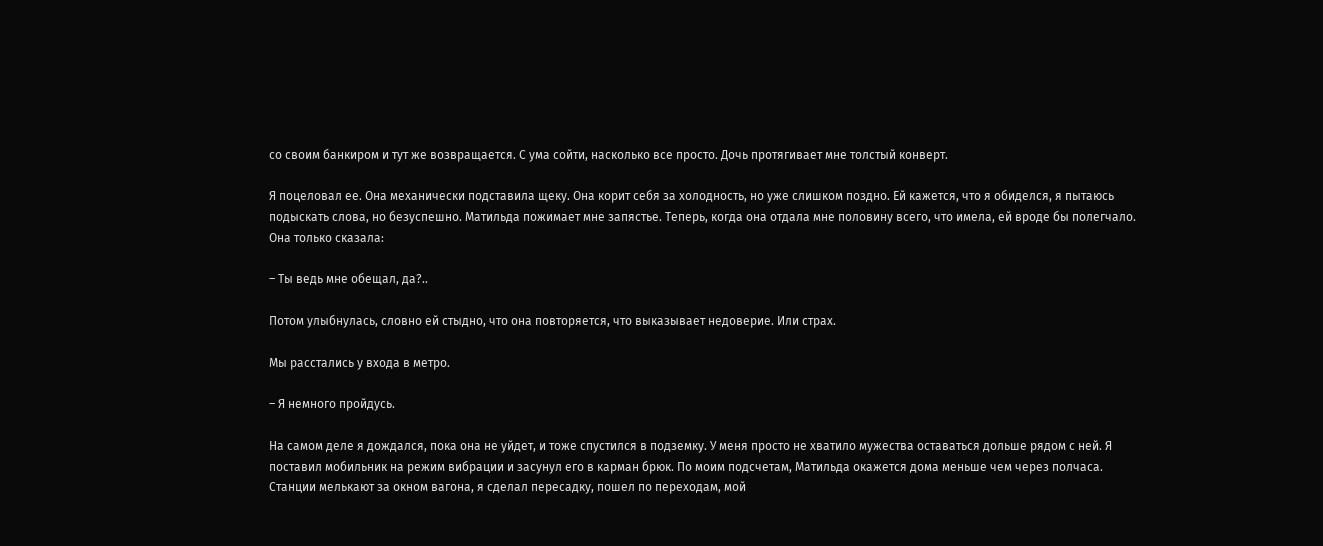со своим банкиром и тут же возвращается. С ума сойти, насколько все просто. Дочь протягивает мне толстый конверт.

Я поцеловал ее. Она механически подставила щеку. Она корит себя за холодность, но уже слишком поздно. Ей кажется, что я обиделся, я пытаюсь подыскать слова, но безуспешно. Матильда пожимает мне запястье. Теперь, когда она отдала мне половину всего, что имела, ей вроде бы полегчало. Она только сказала:

– Ты ведь мне обещал, да?..

Потом улыбнулась, словно ей стыдно, что она повторяется, что выказывает недоверие. Или страх.

Мы расстались у входа в метро.

– Я немного пройдусь.

На самом деле я дождался, пока она не уйдет, и тоже спустился в подземку. У меня просто не хватило мужества оставаться дольше рядом с ней. Я поставил мобильник на режим вибрации и засунул его в карман брюк. По моим подсчетам, Матильда окажется дома меньше чем через полчаса. Станции мелькают за окном вагона, я сделал пересадку, пошел по переходам, мой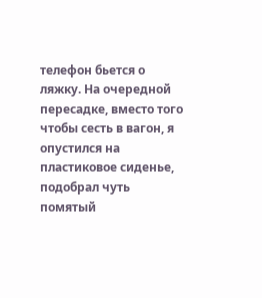телефон бьется о ляжку. На очередной пересадке, вместо того чтобы сесть в вагон, я опустился на пластиковое сиденье, подобрал чуть помятый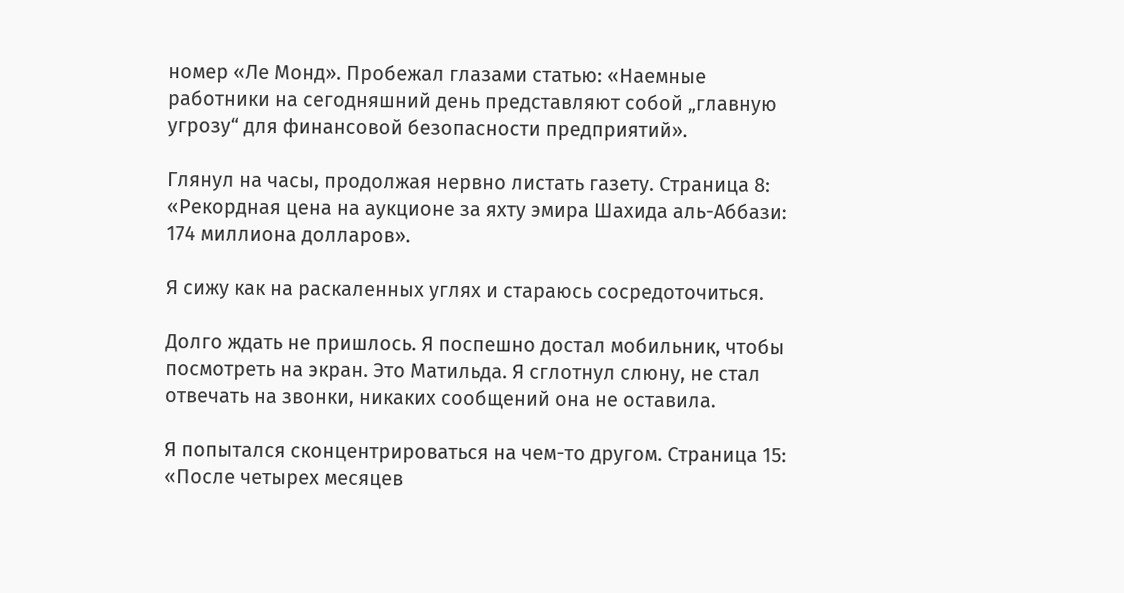номер «Ле Монд». Пробежал глазами статью: «Наемные работники на сегодняшний день представляют собой „главную угрозу“ для финансовой безопасности предприятий».

Глянул на часы, продолжая нервно листать газету. Страница 8: «Рекордная цена на аукционе за яхту эмира Шахида аль-Аббази: 174 миллиона долларов».

Я сижу как на раскаленных углях и стараюсь сосредоточиться.

Долго ждать не пришлось. Я поспешно достал мобильник, чтобы посмотреть на экран. Это Матильда. Я сглотнул слюну, не стал отвечать на звонки, никаких сообщений она не оставила.

Я попытался сконцентрироваться на чем-то другом. Страница 15: «После четырех месяцев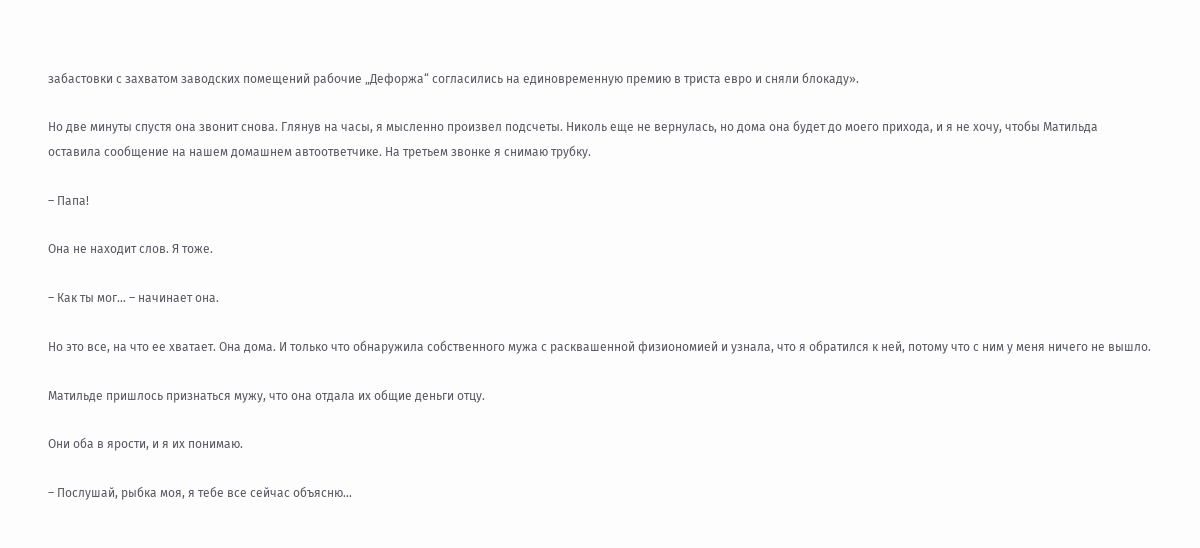забастовки с захватом заводских помещений рабочие „Дефоржа“ согласились на единовременную премию в триста евро и сняли блокаду».

Но две минуты спустя она звонит снова. Глянув на часы, я мысленно произвел подсчеты. Николь еще не вернулась, но дома она будет до моего прихода, и я не хочу, чтобы Матильда оставила сообщение на нашем домашнем автоответчике. На третьем звонке я снимаю трубку.

– Папа!

Она не находит слов. Я тоже.

– Как ты мог… – начинает она.

Но это все, на что ее хватает. Она дома. И только что обнаружила собственного мужа с расквашенной физиономией и узнала, что я обратился к ней, потому что с ним у меня ничего не вышло.

Матильде пришлось признаться мужу, что она отдала их общие деньги отцу.

Они оба в ярости, и я их понимаю.

– Послушай, рыбка моя, я тебе все сейчас объясню…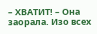– ХВАТИТ! – Она заорала. Изо всех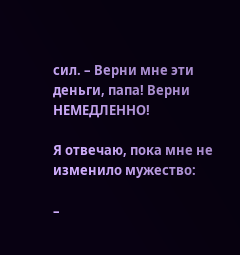сил. – Верни мне эти деньги, папа! Верни НЕМЕДЛЕННО!

Я отвечаю, пока мне не изменило мужество:

–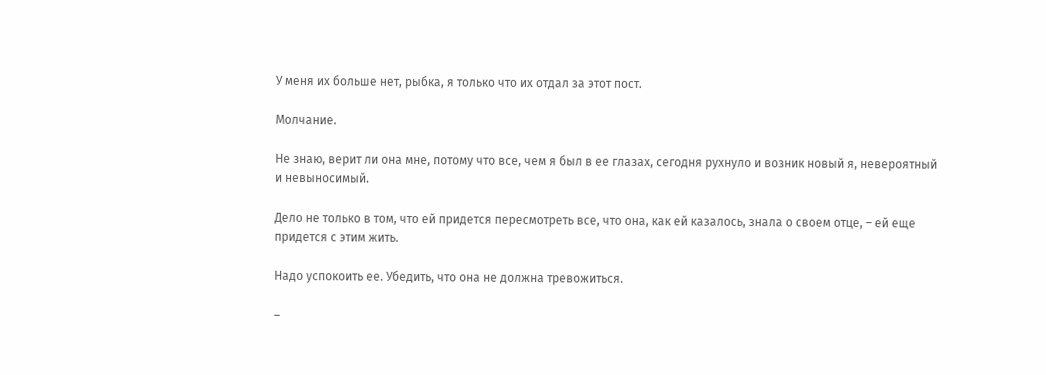У меня их больше нет, рыбка, я только что их отдал за этот пост.

Молчание.

Не знаю, верит ли она мне, потому что все, чем я был в ее глазах, сегодня рухнуло и возник новый я, невероятный и невыносимый.

Дело не только в том, что ей придется пересмотреть все, что она, как ей казалось, знала о своем отце, – ей еще придется с этим жить.

Надо успокоить ее. Убедить, что она не должна тревожиться.

–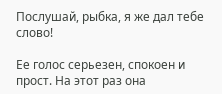Послушай, рыбка, я же дал тебе слово!

Ее голос серьезен, спокоен и прост. На этот раз она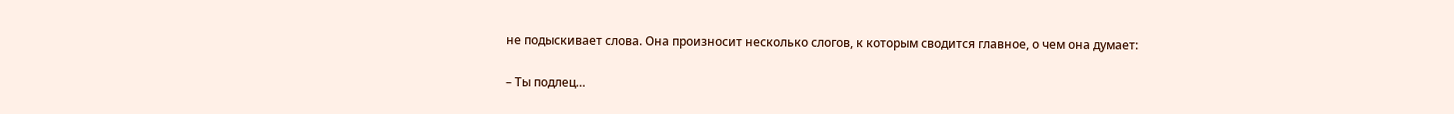не подыскивает слова. Она произносит несколько слогов, к которым сводится главное, о чем она думает:

– Ты подлец…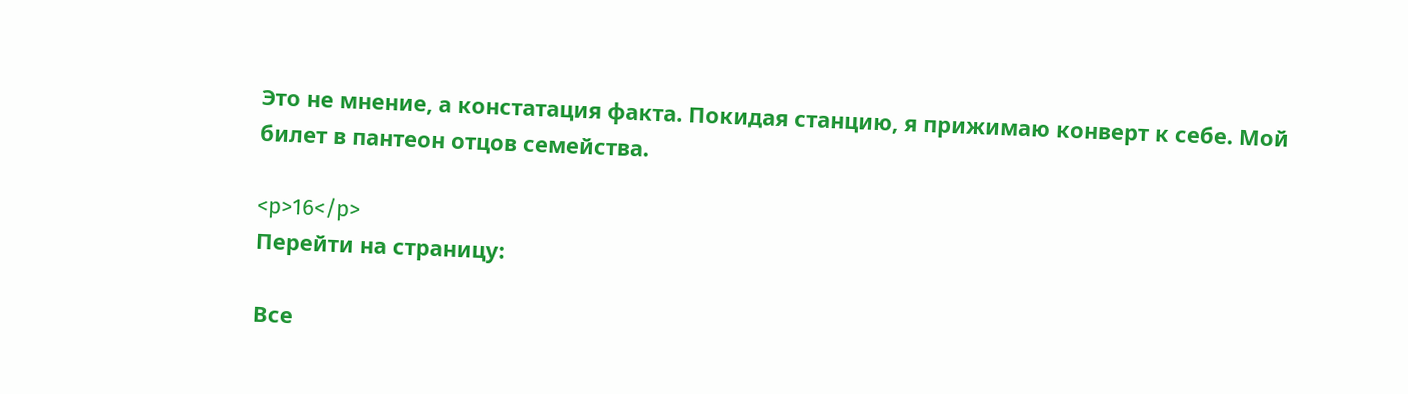Это не мнение, а констатация факта. Покидая станцию, я прижимаю конверт к себе. Мой билет в пантеон отцов семейства.

<p>16</p>
Перейти на страницу:

Все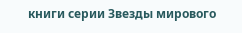книги серии Звезды мирового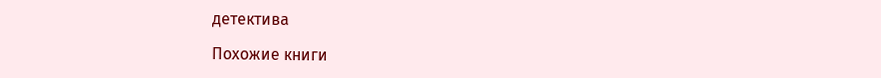детектива

Похожие книги